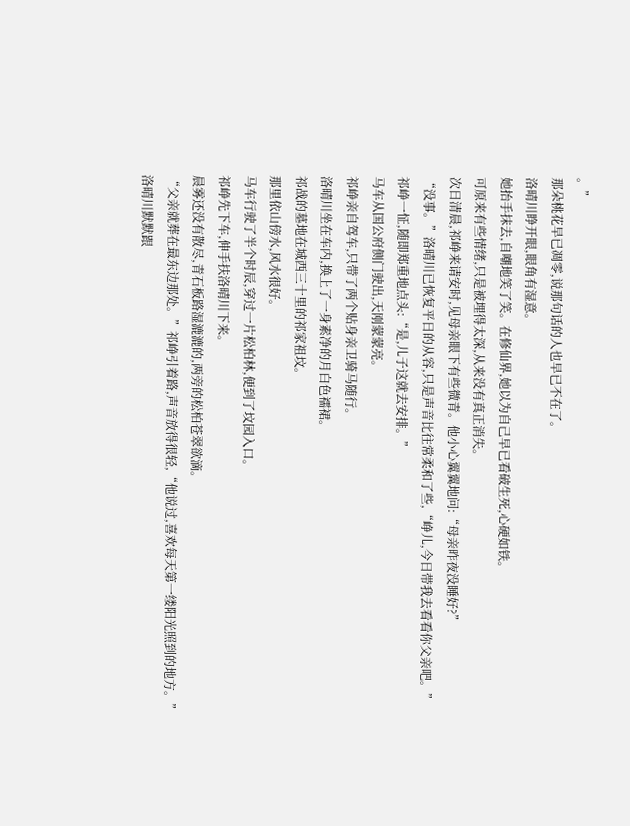。”
那朵桃花早已凋零,说那句话的人也早已不在了。
洛晴川睁开眼,眼角有湿意。
她抬手抹去,自嘲地笑了笑。在修仙界,她以为自己早已看破生死,心硬如铁。
可原来有些情绪,只是被埋得太深,从来没有真正消失。
次日清晨,祁峥来请安时,见母亲眼下有些微青。他小心翼翼地问:“母亲昨夜没睡好?”
“没事。”洛晴川已恢复平日的从容,只是声音比往常柔和了些,“峥儿,今日带我去看看你父亲吧。”
祁峥一怔,随即郑重地点头:“是,儿子这就去安排。”
马车从国公府侧门驶出,天刚蒙蒙亮。
祁峥亲自驾车,只带了两个贴身亲卫骑马随行。
洛晴川坐在车内,换上了一身素净的月白色襦裙。
祁战的墓地在城西三十里的祁家祖坟。
那里依山傍水,风水很好。
马车行驶了半个时辰,穿过一片松柏林,便到了坟园入口。
祁峥先下车,伸手扶洛晴川下来。
晨雾还没有散尽,青石板路湿漉漉的,两旁的松柏苍翠欲滴。
“父亲就葬在最东边那处。”祁峥引着路,声音放得很轻,“他说过,喜欢每天第一缕阳光照到的地方。”
洛晴川默默跟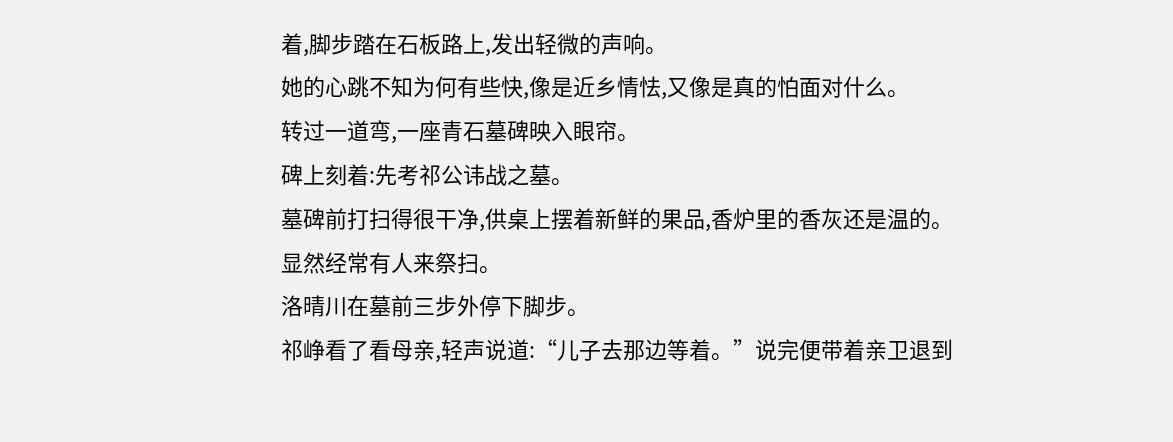着,脚步踏在石板路上,发出轻微的声响。
她的心跳不知为何有些快,像是近乡情怯,又像是真的怕面对什么。
转过一道弯,一座青石墓碑映入眼帘。
碑上刻着:先考祁公讳战之墓。
墓碑前打扫得很干净,供桌上摆着新鲜的果品,香炉里的香灰还是温的。
显然经常有人来祭扫。
洛晴川在墓前三步外停下脚步。
祁峥看了看母亲,轻声说道:“儿子去那边等着。”说完便带着亲卫退到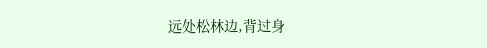远处松林边,背过身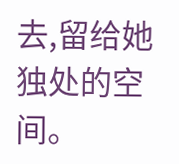去,留给她独处的空间。